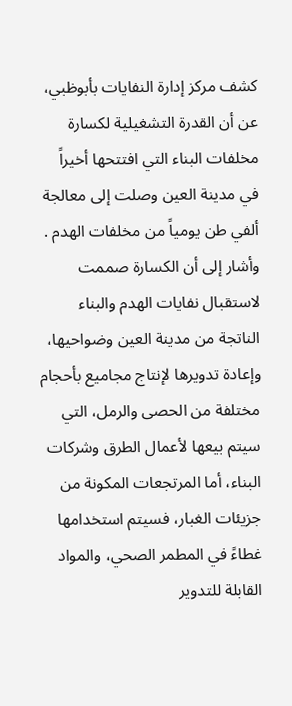كشف مركز إدارة النفايات بأبوظبي، عن أن القدرة التشغيلية لكسارة مخلفات البناء التي افتتحها أخيراً في مدينة العين وصلت إلى معالجة ألفي طن يومياً من مخلفات الهدم . وأشار إلى أن الكسارة صممت لاستقبال نفايات الهدم والبناء الناتجة من مدينة العين وضواحيها، وإعادة تدويرها لإنتاج مجاميع بأحجام مختلفة من الحصى والرمل، التي سيتم بيعها لأعمال الطرق وشركات البناء، أما المرتجعات المكونة من جزيئات الغبار، فسيتم استخدامها غطاءً في المطمر الصحي، والمواد القابلة للتدوير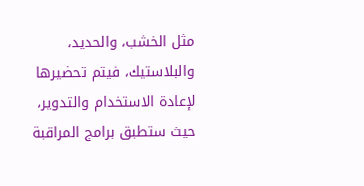مثل الخشب، والحديد، والبلاستيك، فيتم تحضيرها لإعادة الاستخدام والتدوير، حيث ستطبق برامج المراقبة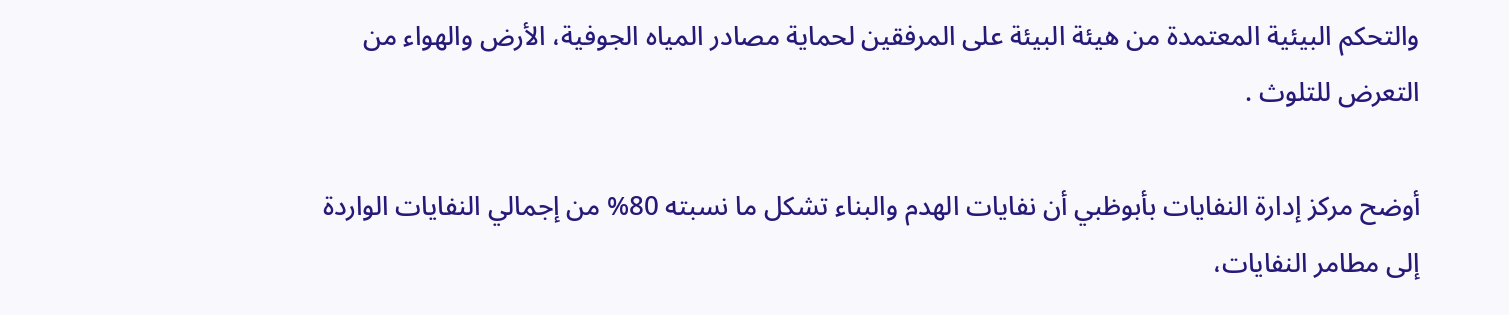والتحكم البيئية المعتمدة من هيئة البيئة على المرفقين لحماية مصادر المياه الجوفية، الأرض والهواء من التعرض للتلوث .

أوضح مركز إدارة النفايات بأبوظبي أن نفايات الهدم والبناء تشكل ما نسبته 80% من إجمالي النفايات الواردة إلى مطامر النفايات،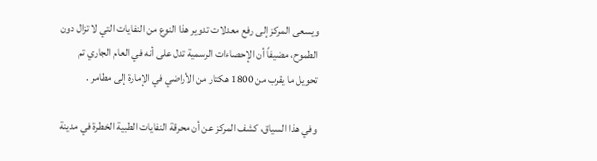ويسعى المركز إلى رفع معدلات تدوير هذا النوع من النفايات التي لا تزال دون الطموح، مضيفاً أن الإحصاءات الرسمية تدل على أنه في العام الجاري تم تحويل ما يقرب من 1800 هكتار من الأراضي في الإمارة إلى مطامر .

وفي هذا السياق، كشف المركز عن أن محرقة النفايات الطبية الخطرة في مدينة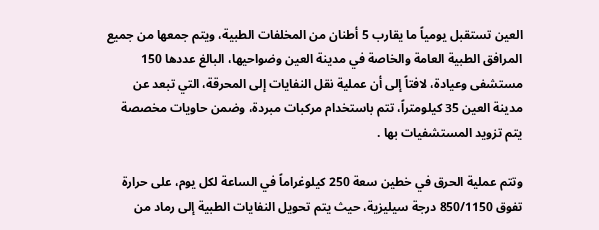العين تستقبل يومياً ما يقارب 5 أطنان من المخلفات الطبية، ويتم جمعها من جميع المرافق الطبية العامة والخاصة في مدينة العين وضواحيها، البالغ عددها 150 مستشفى وعيادة، لافتاً إلى أن عملية نقل النفايات إلى المحرقة، التي تبعد عن مدينة العين 35 كيلومتراً، تتم باستخدام مركبات مبردة، وضمن حاويات مخصصة يتم تزويد المستشفيات بها .

وتتم عملية الحرق في خطين سعة 250 كيلوغراماً في الساعة لكل يوم، على حرارة تفوق 850/1150 درجة سيليزية، حيث يتم تحويل النفايات الطبية إلى رماد من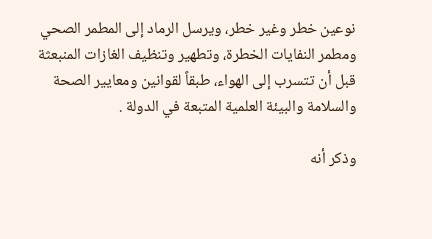نوعين خطر وغير خطر، ويرسل الرماد إلى المطمر الصحي ومطمر النفايات الخطرة، وتطهير وتنظيف الغازات المنبعثة قبل أن تتسرب إلى الهواء، طبقاً لقوانين ومعايير الصحة والسلامة والبيئة العلمية المتبعة في الدولة .

وذكر أنه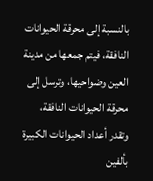بالنسبة إلى محرقة الحيوانات النافقة، فيتم جمعها من مدينة العين وضواحيها، وترسل إلى محرقة الحيوانات النافقة، وتقدر أعداد الحيوانات الكبيرة بألفين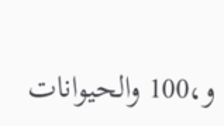و،100 والحيوانات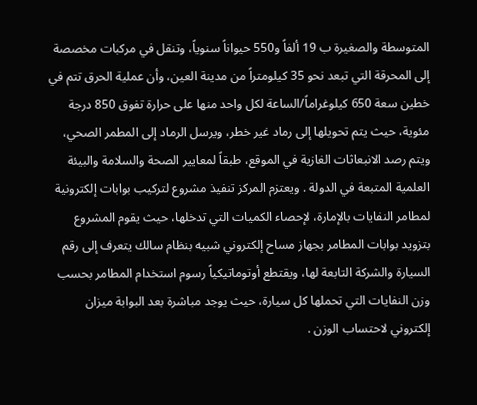المتوسطة والصغيرة ب 19 ألفاً و550 حيواناً سنوياً، وتنقل في مركبات مخصصة إلى المحرقة التي تبعد نحو 35 كيلومتراً من مدينة العين، وأن عملية الحرق تتم في خطين سعة 650 كيلوغراماً/الساعة لكل واحد منها على حرارة تفوق 850 درجة مئوية، حيث يتم تحويلها إلى رماد غير خطر، ويرسل الرماد إلى المطمر الصحي، ويتم رصد الانبعاثات الغازية في الموقع، طبقاً لمعايير الصحة والسلامة والبيئة العلمية المتبعة في الدولة . ويعتزم المركز تنفيذ مشروع لتركيب بوابات إلكترونية لمطامر النفايات بالإمارة، لإحصاء الكميات التي تدخلها، حيث يقوم المشروع بتزويد بوابات المطامر بجهاز مساح إلكتروني شبيه بنظام سالك يتعرف إلى رقم السيارة والشركة التابعة لها، ويقتطع أوتوماتيكياً رسوم استخدام المطامر بحسب وزن النفايات التي تحملها كل سيارة، حيث يوجد مباشرة بعد البوابة ميزان إلكتروني لاحتساب الوزن .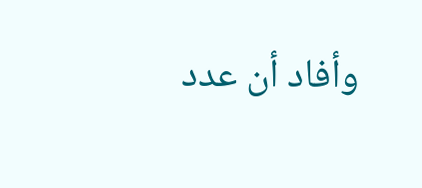وأفاد أن عدد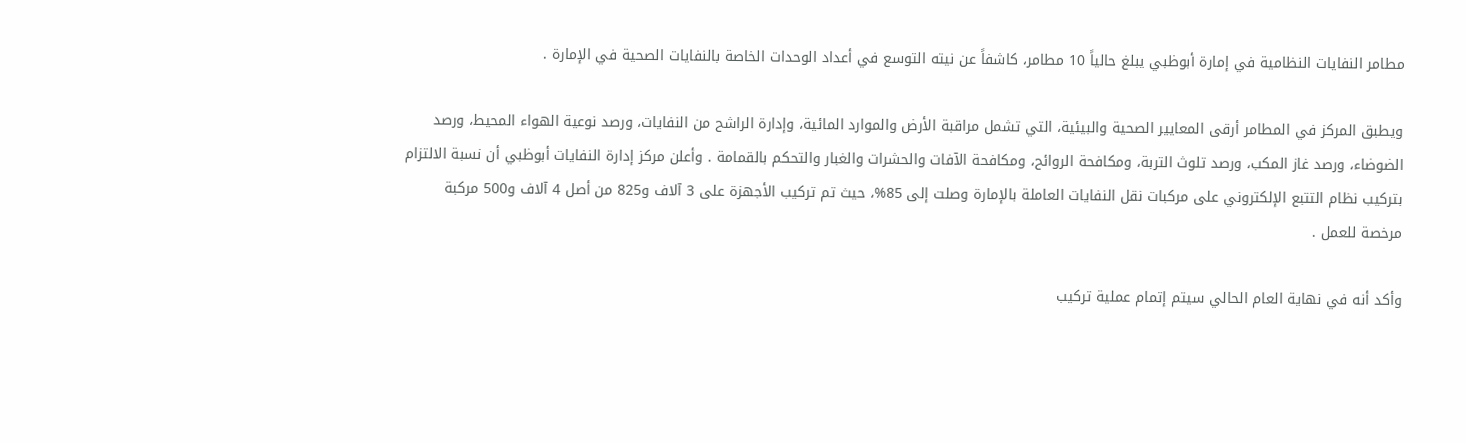مطامر النفايات النظامية في إمارة أبوظبي يبلغ حالياً 10 مطامر، كاشفاً عن نيته التوسع في أعداد الوحدات الخاصة بالنفايات الصحية في الإمارة .

ويطبق المركز في المطامر أرقى المعايير الصحية والبيئية، التي تشمل مراقبة الأرض والموارد المائية، وإدارة الراشح من النفايات، ورصد نوعية الهواء المحيط، ورصد الضوضاء، ورصد غاز المكب، ورصد تلوث التربة، ومكافحة الروائح، ومكافحة الآفات والحشرات والغبار والتحكم بالقمامة . وأعلن مركز إدارة النفايات أبوظبي أن نسبة الالتزام بتركيب نظام التتبع الإلكتروني على مركبات نقل النفايات العاملة بالإمارة وصلت إلى 85%، حيث تم تركيب الأجهزة على 3 آلاف و825 من أصل 4 آلاف و500 مركبة مرخصة للعمل .

وأكد أنه في نهاية العام الحالي سيتم إتمام عملية تركيب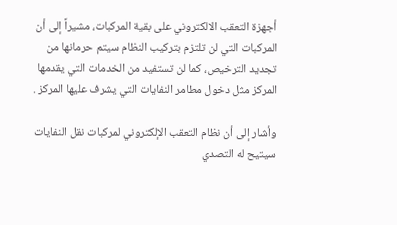أجهزة التعقب الالكتروني على بقية المركبات، مشيراً إلى أن المركبات التي لن تلتزم بتركيب النظام سيتم حرمانها من تجديد الترخيص، كما لن تستفيد من الخدمات التي يقدمها المركز مثل دخول مطامر النفايات التي يشرف عليها المركز .

وأشار إلى أن نظام التعقب الإلكتروني لمركبات نقل النفايات سيتيح له التصدي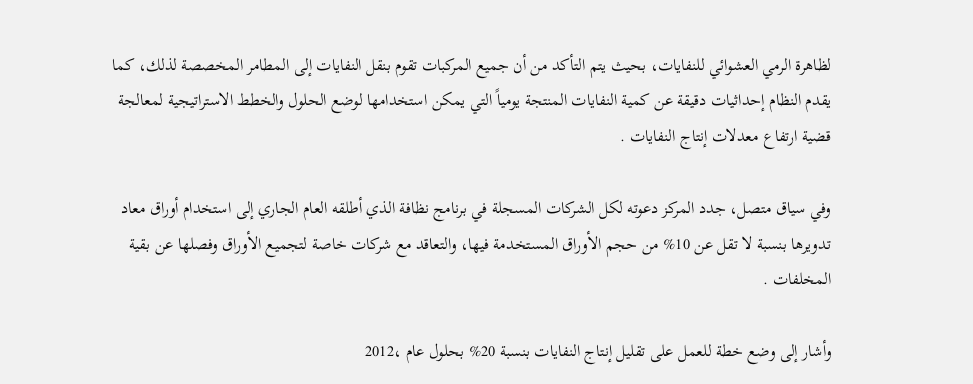لظاهرة الرمي العشوائي للنفايات، بحيث يتم التأكد من أن جميع المركبات تقوم بنقل النفايات إلى المطامر المخصصة لذلك، كما يقدم النظام إحداثيات دقيقة عن كمية النفايات المنتجة يومياً التي يمكن استخدامها لوضع الحلول والخطط الاستراتيجية لمعالجة قضية ارتفاع معدلات إنتاج النفايات .

وفي سياق متصل، جدد المركز دعوته لكل الشركات المسجلة في برنامج نظافة الذي أطلقه العام الجاري إلى استخدام أوراق معاد تدويرها بنسبة لا تقل عن 10% من حجم الأوراق المستخدمة فيها، والتعاقد مع شركات خاصة لتجميع الأوراق وفصلها عن بقية المخلفات .

وأشار إلى وضع خطة للعمل على تقليل إنتاج النفايات بنسبة 20% بحلول عام ،2012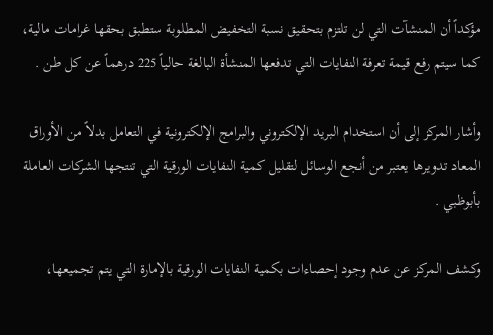مؤكداً أن المنشآت التي لن تلتزم بتحقيق نسبة التخفيض المطلوبة ستطبق بحقها غرامات مالية، كما سيتم رفع قيمة تعرفة النفايات التي تدفعها المنشأة البالغة حالياً 225 درهماً عن كل طن .

وأشار المركز إلى أن استخدام البريد الإلكتروني والبرامج الإلكترونية في التعامل بدلاً من الأوراق المعاد تدويرها يعتبر من أنجع الوسائل لتقليل كمية النفايات الورقية التي تنتجها الشركات العاملة بأبوظبي .

وكشف المركز عن عدم وجود إحصاءات بكمية النفايات الورقية بالإمارة التي يتم تجميعها،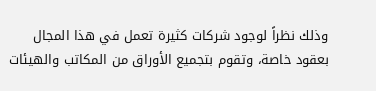وذلك نظراً لوجود شركات كثيرة تعمل في هذا المجال بعقود خاصة، وتقوم بتجميع الأوراق من المكاتب والهيئات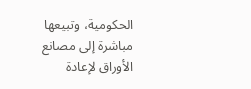الحكومية، وتبيعها مباشرة إلى مصانع الأوراق لإعادة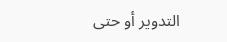التدوير أو حتى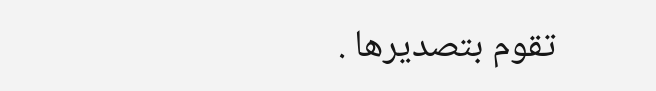تقوم بتصديرها .